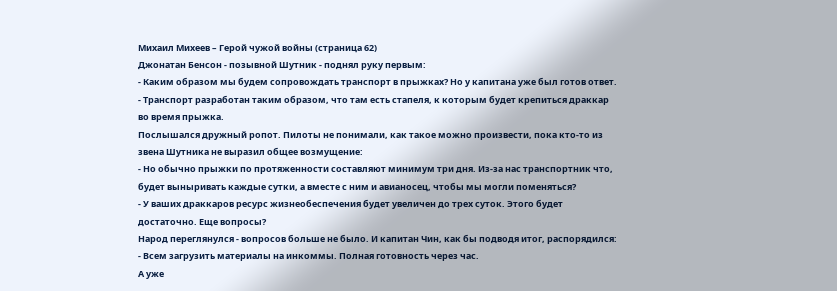Михаил Михеев – Герой чужой войны (страница 62)
Джонатан Бенсон - позывной Шутник - поднял руку первым:
- Каким образом мы будем сопровождать транспорт в прыжках? Но у капитана уже был готов ответ.
- Транспорт разработан таким образом, что там есть стапеля, к которым будет крепиться драккар во время прыжка.
Послышался дружный ропот. Пилоты не понимали, как такое можно произвести, пока кто-то из звена Шутника не выразил общее возмущение:
- Но обычно прыжки по протяженности составляют минимум три дня. Из-за нас транспортник что, будет выныривать каждые сутки, а вместе с ним и авианосец, чтобы мы могли поменяться?
- У ваших драккаров ресурс жизнеобеспечения будет увеличен до трех суток. Этого будет достаточно. Еще вопросы?
Народ переглянулся - вопросов больше не было. И капитан Чин, как бы подводя итог, распорядился:
- Всем загрузить материалы на инкоммы. Полная готовность через час.
А уже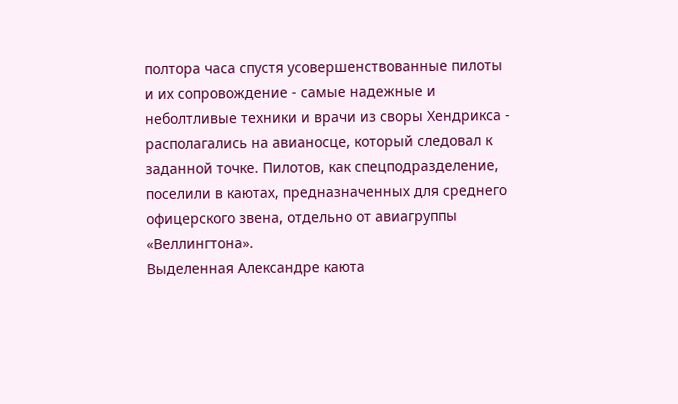полтора часа спустя усовершенствованные пилоты и их сопровождение - самые надежные и неболтливые техники и врачи из своры Хендрикса - располагались на авианосце, который следовал к заданной точке. Пилотов, как спецподразделение, поселили в каютах, предназначенных для среднего офицерского звена, отдельно от авиагруппы «Веллингтона».
Выделенная Александре каюта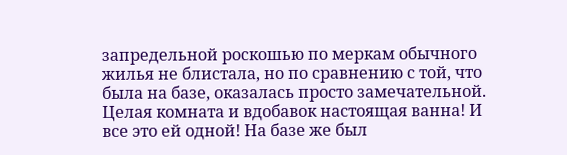запредельной роскошью по меркам обычного жилья не блистала, но по сравнению с той, что была на базе, оказалась просто замечательной. Целая комната и вдобавок настоящая ванна! И все это ей одной! На базе же был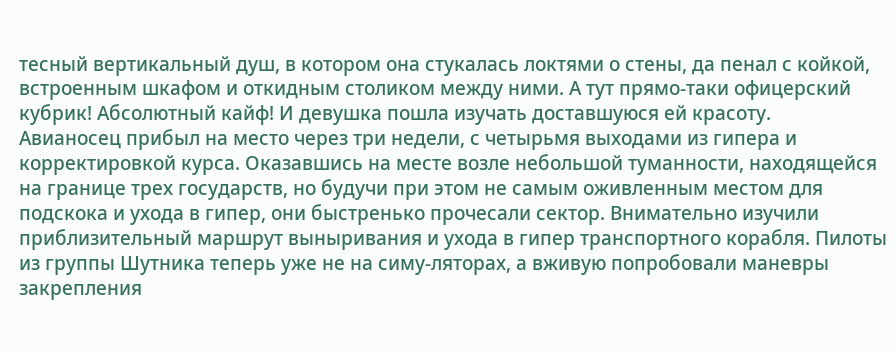тесный вертикальный душ, в котором она стукалась локтями о стены, да пенал с койкой, встроенным шкафом и откидным столиком между ними. А тут прямо-таки офицерский кубрик! Абсолютный кайф! И девушка пошла изучать доставшуюся ей красоту.
Авианосец прибыл на место через три недели, с четырьмя выходами из гипера и корректировкой курса. Оказавшись на месте возле небольшой туманности, находящейся на границе трех государств, но будучи при этом не самым оживленным местом для подскока и ухода в гипер, они быстренько прочесали сектор. Внимательно изучили приблизительный маршрут выныривания и ухода в гипер транспортного корабля. Пилоты из группы Шутника теперь уже не на симу-ляторах, а вживую попробовали маневры закрепления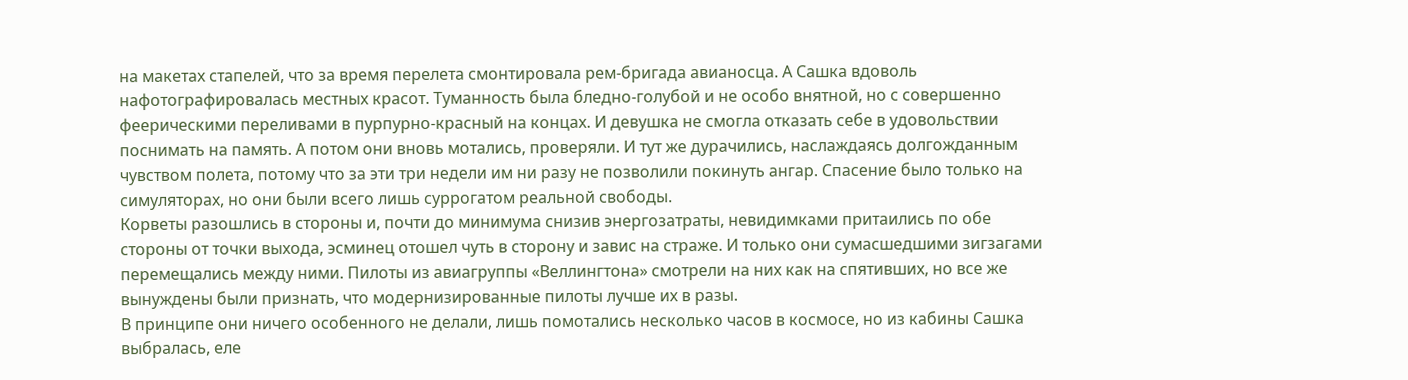на макетах стапелей, что за время перелета смонтировала рем-бригада авианосца. А Сашка вдоволь нафотографировалась местных красот. Туманность была бледно-голубой и не особо внятной, но с совершенно феерическими переливами в пурпурно-красный на концах. И девушка не смогла отказать себе в удовольствии поснимать на память. А потом они вновь мотались, проверяли. И тут же дурачились, наслаждаясь долгожданным чувством полета, потому что за эти три недели им ни разу не позволили покинуть ангар. Спасение было только на симуляторах, но они были всего лишь суррогатом реальной свободы.
Корветы разошлись в стороны и, почти до минимума снизив энергозатраты, невидимками притаились по обе стороны от точки выхода, эсминец отошел чуть в сторону и завис на страже. И только они сумасшедшими зигзагами перемещались между ними. Пилоты из авиагруппы «Веллингтона» смотрели на них как на спятивших, но все же вынуждены были признать, что модернизированные пилоты лучше их в разы.
В принципе они ничего особенного не делали, лишь помотались несколько часов в космосе, но из кабины Сашка выбралась, еле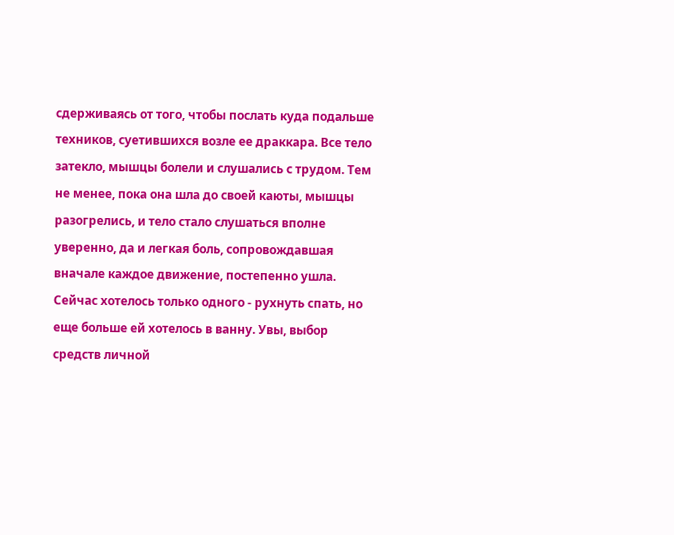сдерживаясь от того, чтобы послать куда подальше техников, суетившихся возле ее драккара. Все тело затекло, мышцы болели и слушались с трудом. Тем не менее, пока она шла до своей каюты, мышцы разогрелись, и тело стало слушаться вполне уверенно, да и легкая боль, сопровождавшая вначале каждое движение, постепенно ушла.
Сейчас хотелось только одного - рухнуть спать, но еще больше ей хотелось в ванну. Увы, выбор средств личной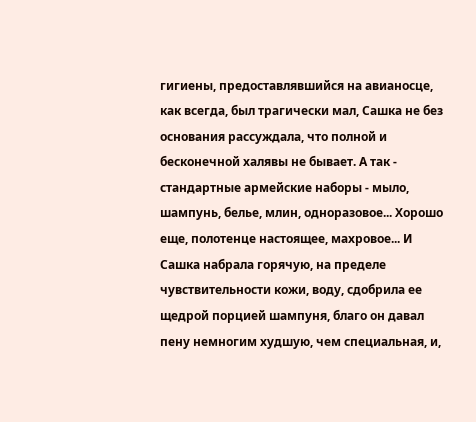гигиены, предоставлявшийся на авианосце, как всегда, был трагически мал, Сашка не без основания рассуждала, что полной и бесконечной халявы не бывает. А так - стандартные армейские наборы - мыло, шампунь, белье, млин, одноразовое... Хорошо еще, полотенце настоящее, махровое... И Сашка набрала горячую, на пределе чувствительности кожи, воду, сдобрила ее щедрой порцией шампуня, благо он давал пену немногим худшую, чем специальная, и,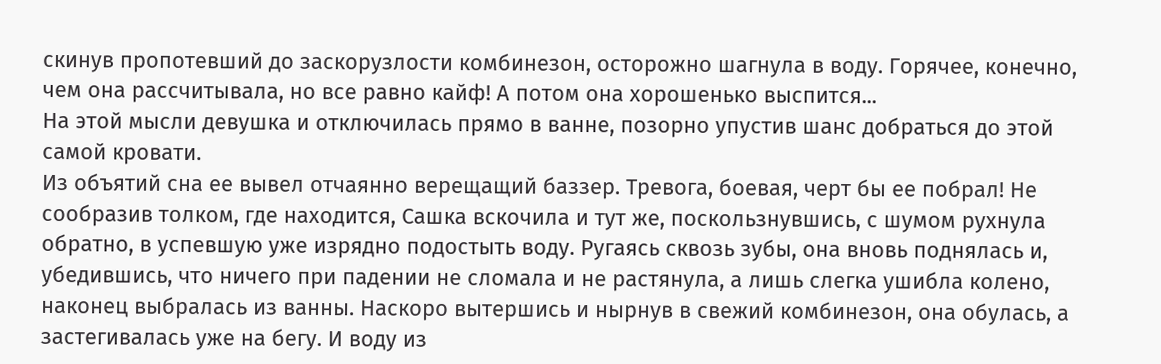скинув пропотевший до заскорузлости комбинезон, осторожно шагнула в воду. Горячее, конечно, чем она рассчитывала, но все равно кайф! А потом она хорошенько выспится...
На этой мысли девушка и отключилась прямо в ванне, позорно упустив шанс добраться до этой самой кровати.
Из объятий сна ее вывел отчаянно верещащий баззер. Тревога, боевая, черт бы ее побрал! Не сообразив толком, где находится, Сашка вскочила и тут же, поскользнувшись, с шумом рухнула обратно, в успевшую уже изрядно подостыть воду. Ругаясь сквозь зубы, она вновь поднялась и, убедившись, что ничего при падении не сломала и не растянула, а лишь слегка ушибла колено, наконец выбралась из ванны. Наскоро вытершись и нырнув в свежий комбинезон, она обулась, а застегивалась уже на бегу. И воду из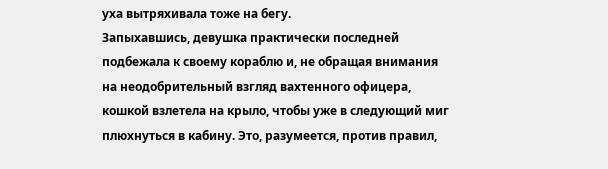уха вытряхивала тоже на бегу.
Запыхавшись, девушка практически последней подбежала к своему кораблю и, не обращая внимания на неодобрительный взгляд вахтенного офицера, кошкой взлетела на крыло, чтобы уже в следующий миг плюхнуться в кабину. Это, разумеется, против правил,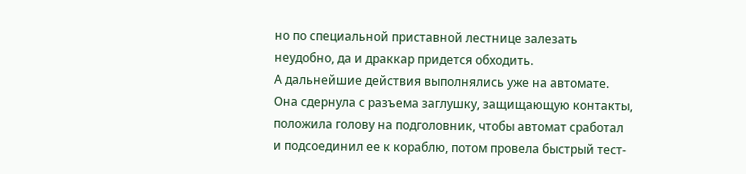но по специальной приставной лестнице залезать неудобно, да и драккар придется обходить.
А дальнейшие действия выполнялись уже на автомате. Она сдернула с разъема заглушку, защищающую контакты, положила голову на подголовник, чтобы автомат сработал и подсоединил ее к кораблю, потом провела быстрый тест-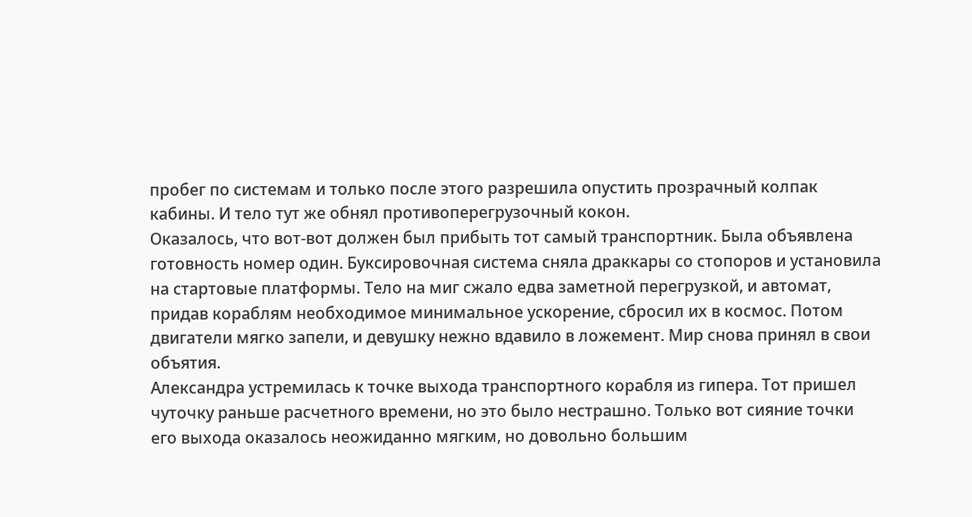пробег по системам и только после этого разрешила опустить прозрачный колпак кабины. И тело тут же обнял противоперегрузочный кокон.
Оказалось, что вот-вот должен был прибыть тот самый транспортник. Была объявлена готовность номер один. Буксировочная система сняла драккары со стопоров и установила на стартовые платформы. Тело на миг сжало едва заметной перегрузкой, и автомат, придав кораблям необходимое минимальное ускорение, сбросил их в космос. Потом двигатели мягко запели, и девушку нежно вдавило в ложемент. Мир снова принял в свои объятия.
Александра устремилась к точке выхода транспортного корабля из гипера. Тот пришел чуточку раньше расчетного времени, но это было нестрашно. Только вот сияние точки его выхода оказалось неожиданно мягким, но довольно большим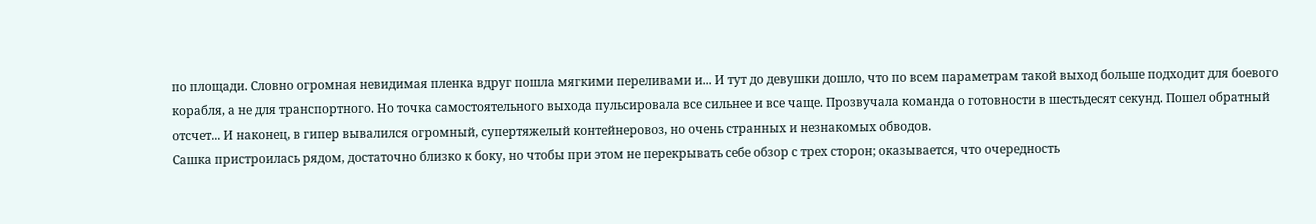по площади. Словно огромная невидимая пленка вдруг пошла мягкими переливами и... И тут до девушки дошло, что по всем параметрам такой выход больше подходит для боевого корабля, а не для транспортного. Но точка самостоятельного выхода пульсировала все сильнее и все чаще. Прозвучала команда о готовности в шестьдесят секунд. Пошел обратный отсчет... И наконец, в гипер вывалился огромный, супертяжелый контейнеровоз, но очень странных и незнакомых обводов.
Сашка пристроилась рядом, достаточно близко к боку, но чтобы при этом не перекрывать себе обзор с трех сторон; оказывается, что очередность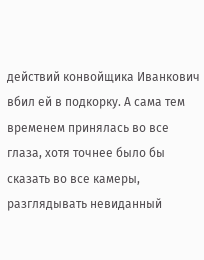действий конвойщика Иванкович вбил ей в подкорку. А сама тем временем принялась во все глаза, хотя точнее было бы сказать во все камеры, разглядывать невиданный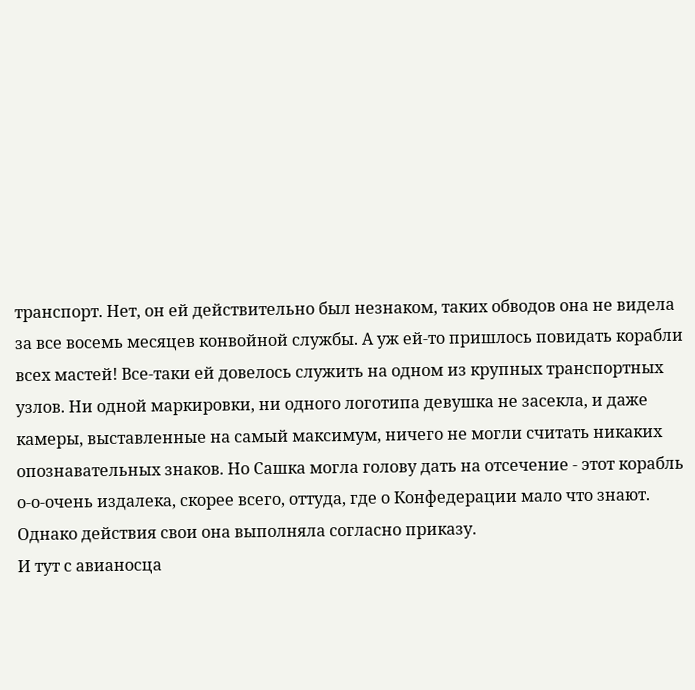транспорт. Нет, он ей действительно был незнаком, таких обводов она не видела за все восемь месяцев конвойной службы. А уж ей-то пришлось повидать корабли всех мастей! Все-таки ей довелось служить на одном из крупных транспортных узлов. Ни одной маркировки, ни одного логотипа девушка не засекла, и даже камеры, выставленные на самый максимум, ничего не могли считать никаких опознавательных знаков. Но Сашка могла голову дать на отсечение - этот корабль о-о-очень издалека, скорее всего, оттуда, где о Конфедерации мало что знают. Однако действия свои она выполняла согласно приказу.
И тут с авианосца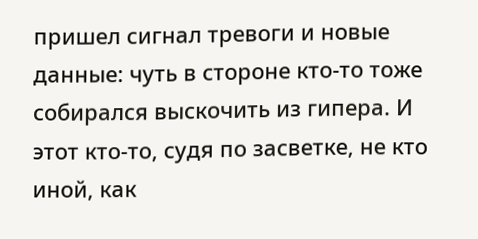пришел сигнал тревоги и новые данные: чуть в стороне кто-то тоже собирался выскочить из гипера. И этот кто-то, судя по засветке, не кто иной, как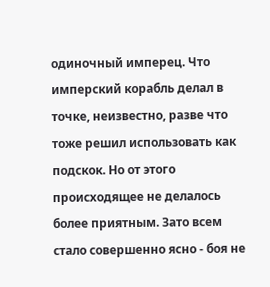одиночный имперец. Что имперский корабль делал в точке, неизвестно, разве что тоже решил использовать как подскок. Но от этого происходящее не делалось более приятным. Зато всем стало совершенно ясно - боя не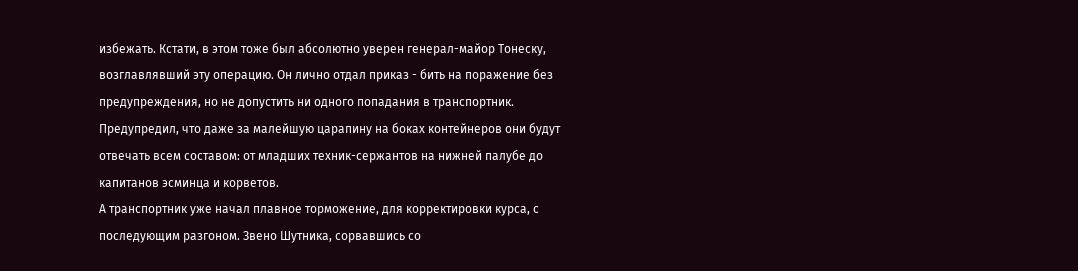избежать. Кстати, в этом тоже был абсолютно уверен генерал-майор Тонеску, возглавлявший эту операцию. Он лично отдал приказ - бить на поражение без предупреждения, но не допустить ни одного попадания в транспортник. Предупредил, что даже за малейшую царапину на боках контейнеров они будут отвечать всем составом: от младших техник-сержантов на нижней палубе до капитанов эсминца и корветов.
А транспортник уже начал плавное торможение, для корректировки курса, с последующим разгоном. Звено Шутника, сорвавшись со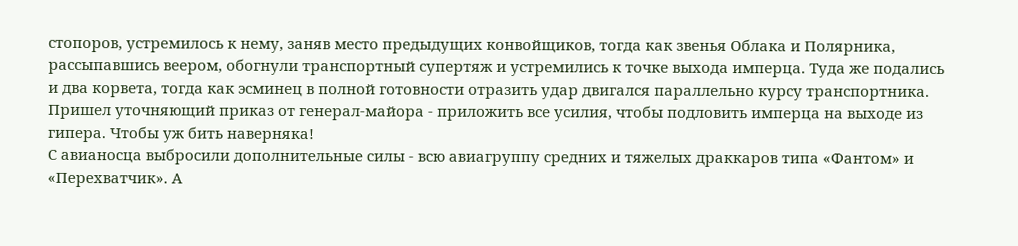стопоров, устремилось к нему, заняв место предыдущих конвойщиков, тогда как звенья Облака и Полярника, рассыпавшись веером, обогнули транспортный супертяж и устремились к точке выхода имперца. Туда же подались и два корвета, тогда как эсминец в полной готовности отразить удар двигался параллельно курсу транспортника.
Пришел уточняющий приказ от генерал-майора - приложить все усилия, чтобы подловить имперца на выходе из гипера. Чтобы уж бить наверняка!
С авианосца выбросили дополнительные силы - всю авиагруппу средних и тяжелых драккаров типа «Фантом» и «Перехватчик». А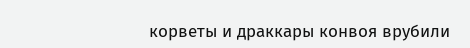корветы и драккары конвоя врубили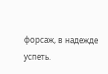форсаж, в надежде успеть.